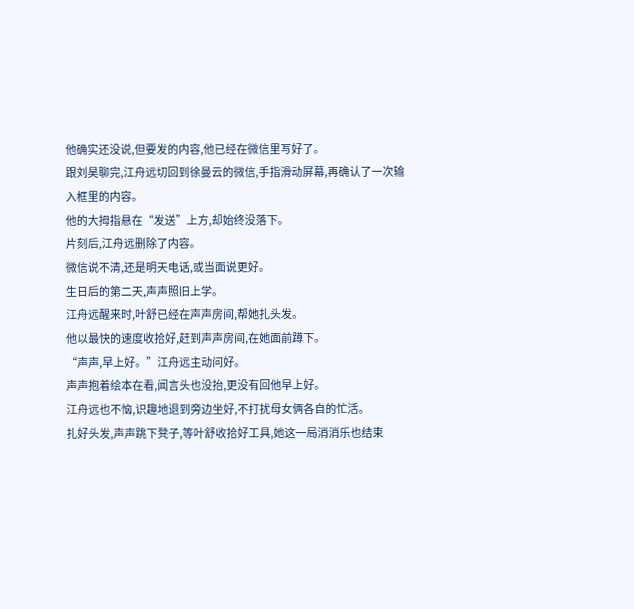他确实还没说,但要发的内容,他已经在微信里写好了。
跟刘昊聊完,江舟远切回到徐曼云的微信,手指滑动屏幕,再确认了一次输入框里的内容。
他的大拇指悬在“发送”上方,却始终没落下。
片刻后,江舟远删除了内容。
微信说不清,还是明天电话,或当面说更好。
生日后的第二天,声声照旧上学。
江舟远醒来时,叶舒已经在声声房间,帮她扎头发。
他以最快的速度收拾好,赶到声声房间,在她面前蹲下。
“声声,早上好。”江舟远主动问好。
声声抱着绘本在看,闻言头也没抬,更没有回他早上好。
江舟远也不恼,识趣地退到旁边坐好,不打扰母女俩各自的忙活。
扎好头发,声声跳下凳子,等叶舒收拾好工具,她这一局消消乐也结束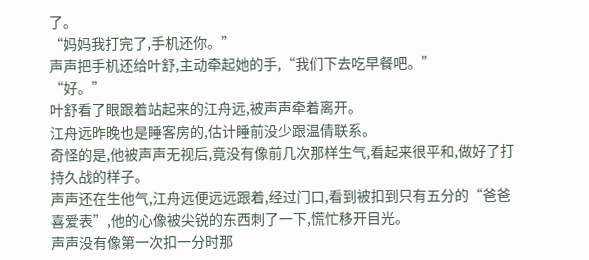了。
“妈妈我打完了,手机还你。”
声声把手机还给叶舒,主动牵起她的手,“我们下去吃早餐吧。”
“好。”
叶舒看了眼跟着站起来的江舟远,被声声牵着离开。
江舟远昨晚也是睡客房的,估计睡前没少跟温倩联系。
奇怪的是,他被声声无视后,竟没有像前几次那样生气,看起来很平和,做好了打持久战的样子。
声声还在生他气,江舟远便远远跟着,经过门口,看到被扣到只有五分的“爸爸喜爱表”,他的心像被尖锐的东西刺了一下,慌忙移开目光。
声声没有像第一次扣一分时那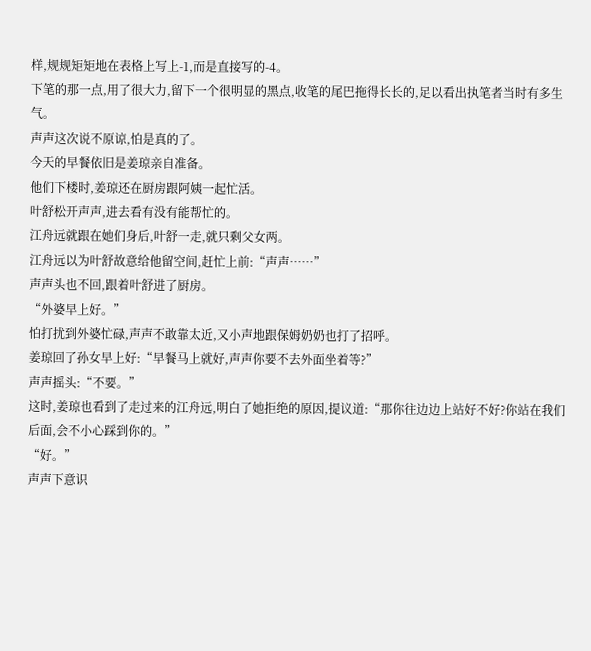样,规规矩矩地在表格上写上-1,而是直接写的-4。
下笔的那一点,用了很大力,留下一个很明显的黑点,收笔的尾巴拖得长长的,足以看出执笔者当时有多生气。
声声这次说不原谅,怕是真的了。
今天的早餐依旧是姜琼亲自准备。
他们下楼时,姜琼还在厨房跟阿姨一起忙活。
叶舒松开声声,进去看有没有能帮忙的。
江舟远就跟在她们身后,叶舒一走,就只剩父女两。
江舟远以为叶舒故意给他留空间,赶忙上前:“声声……”
声声头也不回,跟着叶舒进了厨房。
“外婆早上好。”
怕打扰到外婆忙碌,声声不敢靠太近,又小声地跟保姆奶奶也打了招呼。
姜琼回了孙女早上好:“早餐马上就好,声声你要不去外面坐着等?”
声声摇头:“不要。”
这时,姜琼也看到了走过来的江舟远,明白了她拒绝的原因,提议道:“那你往边边上站好不好?你站在我们后面,会不小心踩到你的。”
“好。”
声声下意识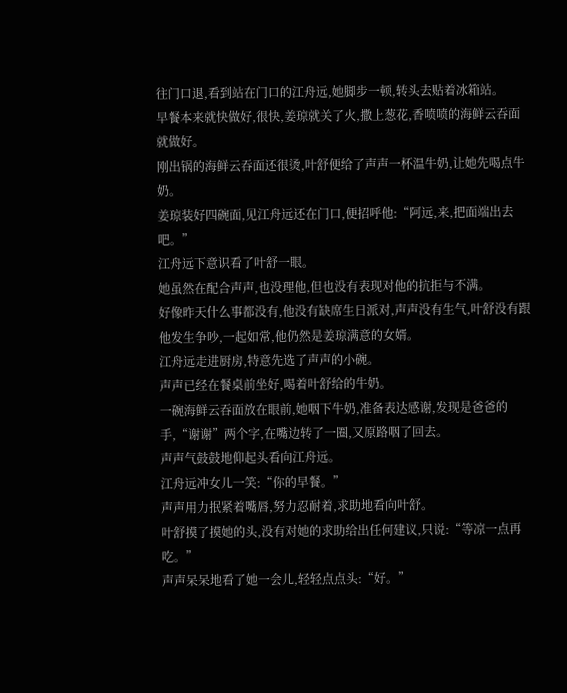往门口退,看到站在门口的江舟远,她脚步一顿,转头去贴着冰箱站。
早餐本来就快做好,很快,姜琼就关了火,撒上葱花,香喷喷的海鲜云吞面就做好。
刚出锅的海鲜云吞面还很烫,叶舒便给了声声一杯温牛奶,让她先喝点牛奶。
姜琼装好四碗面,见江舟远还在门口,便招呼他:“阿远,来,把面端出去吧。”
江舟远下意识看了叶舒一眼。
她虽然在配合声声,也没理他,但也没有表现对他的抗拒与不满。
好像昨天什么事都没有,他没有缺席生日派对,声声没有生气,叶舒没有跟他发生争吵,一起如常,他仍然是姜琼满意的女婿。
江舟远走进厨房,特意先选了声声的小碗。
声声已经在餐桌前坐好,喝着叶舒给的牛奶。
一碗海鲜云吞面放在眼前,她咽下牛奶,准备表达感谢,发现是爸爸的手,“谢谢”两个字,在嘴边转了一圈,又原路咽了回去。
声声气鼓鼓地仰起头看向江舟远。
江舟远冲女儿一笑:“你的早餐。”
声声用力抿紧着嘴唇,努力忍耐着,求助地看向叶舒。
叶舒摸了摸她的头,没有对她的求助给出任何建议,只说:“等凉一点再吃。”
声声呆呆地看了她一会儿,轻轻点点头:“好。”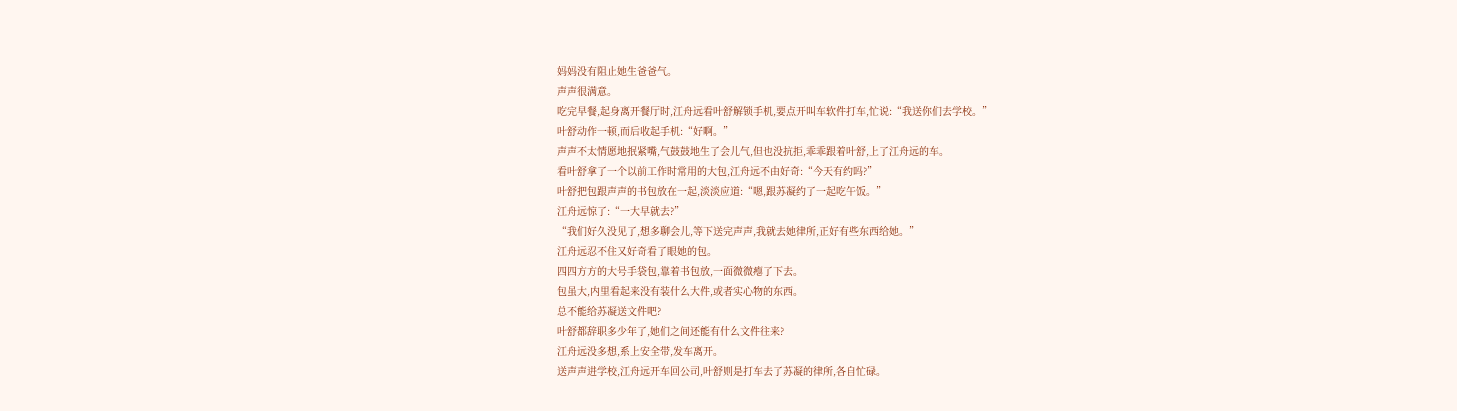妈妈没有阻止她生爸爸气。
声声很满意。
吃完早餐,起身离开餐厅时,江舟远看叶舒解锁手机,要点开叫车软件打车,忙说:“我送你们去学校。”
叶舒动作一顿,而后收起手机:“好啊。”
声声不太情愿地抿紧嘴,气鼓鼓地生了会儿气,但也没抗拒,乖乖跟着叶舒,上了江舟远的车。
看叶舒拿了一个以前工作时常用的大包,江舟远不由好奇:“今天有约吗?”
叶舒把包跟声声的书包放在一起,淡淡应道:“嗯,跟苏凝约了一起吃午饭。”
江舟远惊了:“一大早就去?”
“我们好久没见了,想多聊会儿,等下送完声声,我就去她律所,正好有些东西给她。”
江舟远忍不住又好奇看了眼她的包。
四四方方的大号手袋包,靠着书包放,一面微微瘪了下去。
包虽大,内里看起来没有装什么大件,或者实心物的东西。
总不能给苏凝送文件吧?
叶舒都辞职多少年了,她们之间还能有什么文件往来?
江舟远没多想,系上安全带,发车离开。
送声声进学校,江舟远开车回公司,叶舒则是打车去了苏凝的律所,各自忙碌。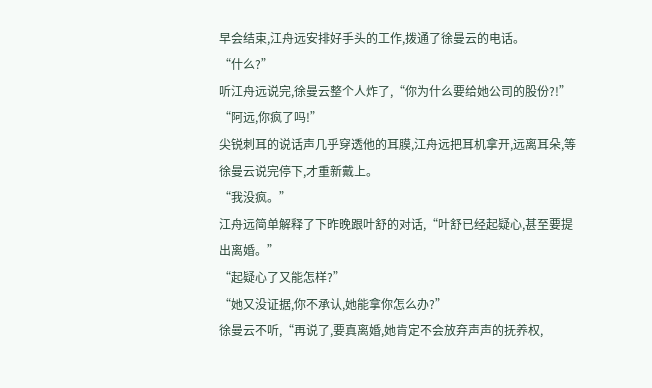早会结束,江舟远安排好手头的工作,拨通了徐曼云的电话。
“什么?”
听江舟远说完,徐曼云整个人炸了,“你为什么要给她公司的股份?!”
“阿远,你疯了吗!”
尖锐刺耳的说话声几乎穿透他的耳膜,江舟远把耳机拿开,远离耳朵,等徐曼云说完停下,才重新戴上。
“我没疯。”
江舟远简单解释了下昨晚跟叶舒的对话,“叶舒已经起疑心,甚至要提出离婚。”
“起疑心了又能怎样?”
“她又没证据,你不承认,她能拿你怎么办?”
徐曼云不听,“再说了,要真离婚,她肯定不会放弃声声的抚养权,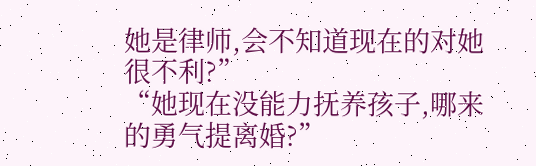她是律师,会不知道现在的对她很不利?”
“她现在没能力抚养孩子,哪来的勇气提离婚?”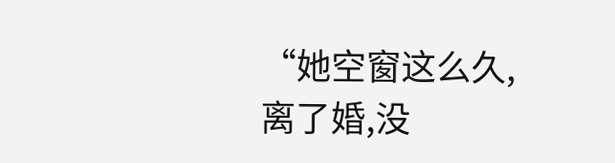“她空窗这么久,离了婚,没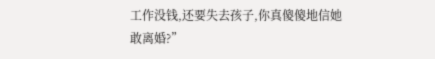工作没钱,还要失去孩子,你真傻傻地信她敢离婚?”